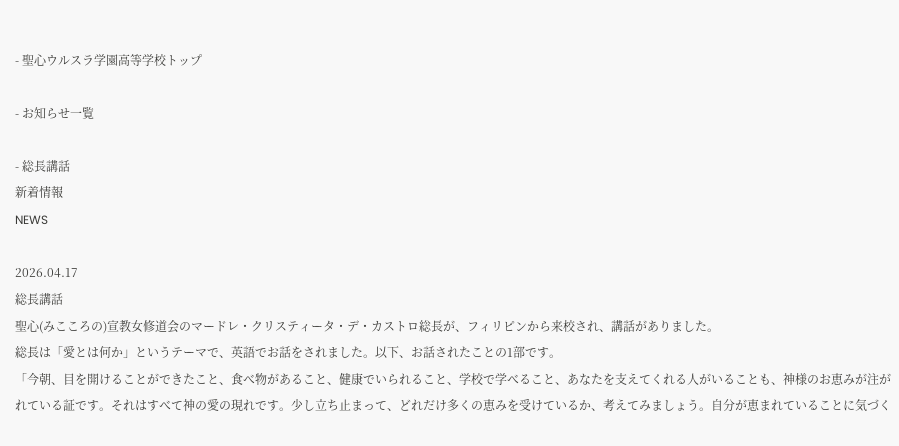- 聖心ウルスラ学園高等学校トップ

- お知らせ一覧

- 総長講話
新着情報
NEWS

2026.04.17
総長講話
聖心(みこころの)宣教女修道会のマードレ・クリスティータ・デ・カストロ総長が、フィリピンから来校され、講話がありました。
総長は「愛とは何か」というテーマで、英語でお話をされました。以下、お話されたことの1部です。
「今朝、目を開けることができたこと、食べ物があること、健康でいられること、学校で学べること、あなたを支えてくれる人がいることも、神様のお恵みが注がれている証です。それはすべて神の愛の現れです。少し立ち止まって、どれだけ多くの恵みを受けているか、考えてみましょう。自分が恵まれていることに気づく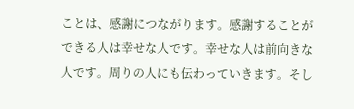ことは、感謝につながります。感謝することができる人は幸せな人です。幸せな人は前向きな人です。周りの人にも伝わっていきます。そし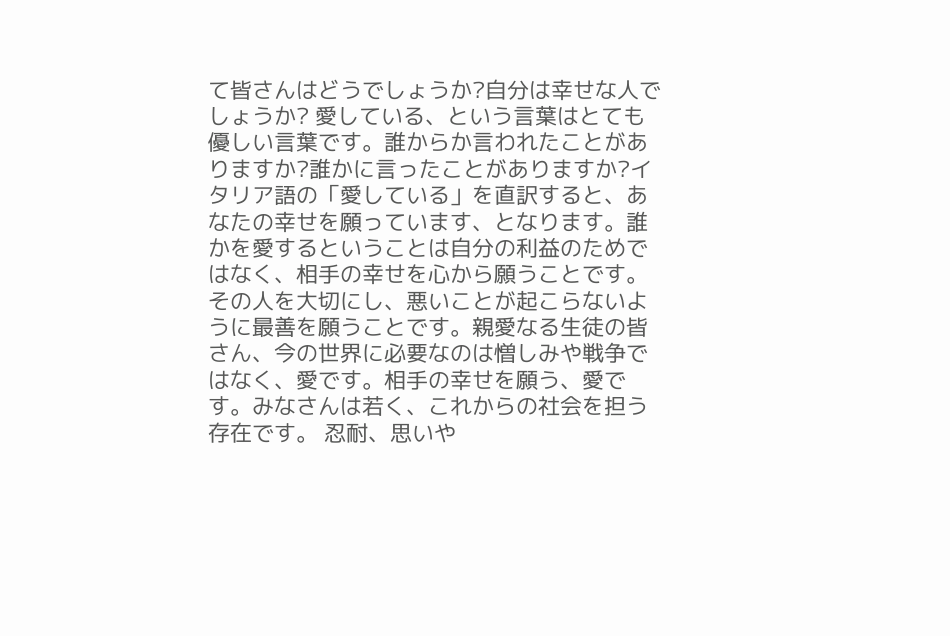て皆さんはどうでしょうか?自分は幸せな人でしょうか? 愛している、という言葉はとても優しい言葉です。誰からか言われたことがありますか?誰かに言ったことがありますか?イタリア語の「愛している」を直訳すると、あなたの幸せを願っています、となります。誰かを愛するということは自分の利益のためではなく、相手の幸せを心から願うことです。その人を大切にし、悪いことが起こらないように最善を願うことです。親愛なる生徒の皆さん、今の世界に必要なのは憎しみや戦争ではなく、愛です。相手の幸せを願う、愛です。みなさんは若く、これからの社会を担う存在です。 忍耐、思いや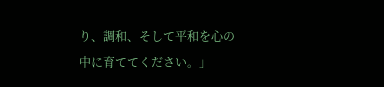り、調和、そして平和を心の中に育ててください。」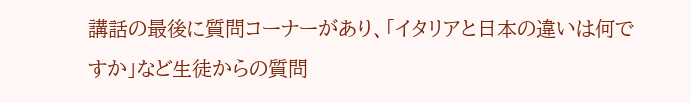講話の最後に質問コーナーがあり、「イタリアと日本の違いは何ですか」など生徒からの質問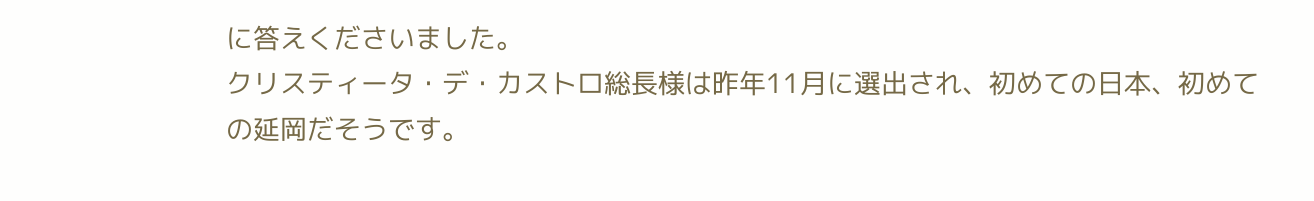に答えくださいました。
クリスティータ・デ・カストロ総長様は昨年11月に選出され、初めての日本、初めての延岡だそうです。